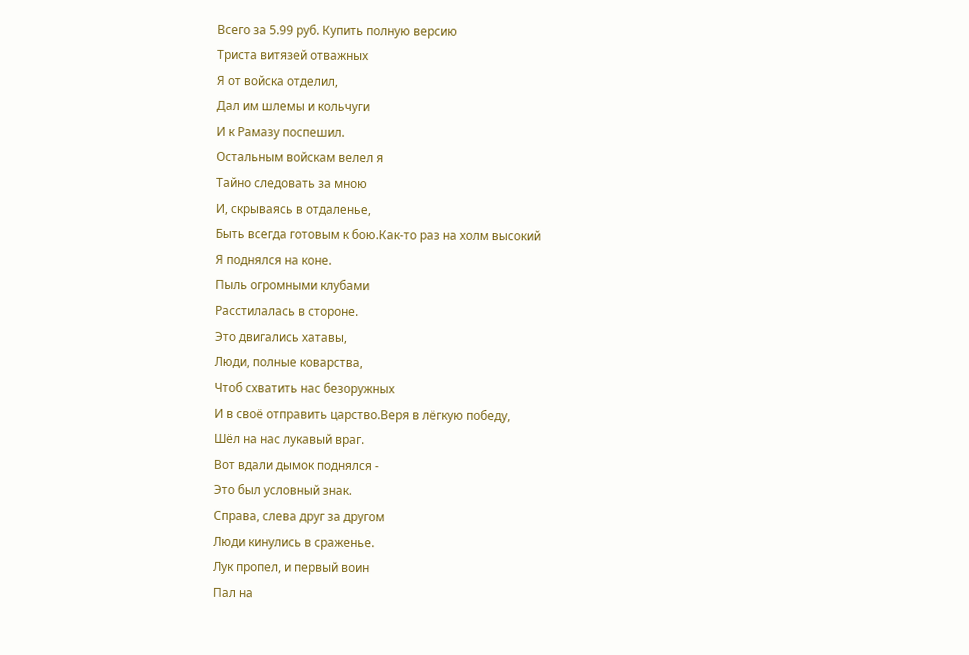Всего за 5.99 руб. Купить полную версию
Триста витязей отважных
Я от войска отделил,
Дал им шлемы и кольчуги
И к Рамазу поспешил.
Остальным войскам велел я
Тайно следовать за мною
И, скрываясь в отдаленье,
Быть всегда готовым к бою.Как-то раз на холм высокий
Я поднялся на коне.
Пыль огромными клубами
Расстилалась в стороне.
Это двигались хатавы,
Люди, полные коварства,
Чтоб схватить нас безоружных
И в своё отправить царство.Веря в лёгкую победу,
Шёл на нас лукавый враг.
Вот вдали дымок поднялся -
Это был условный знак.
Справа, слева друг за другом
Люди кинулись в сраженье.
Лук пропел, и первый воин
Пал на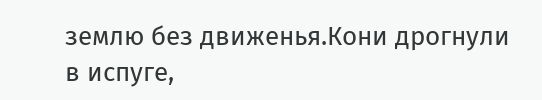землю без движенья.Кони дрогнули в испуге,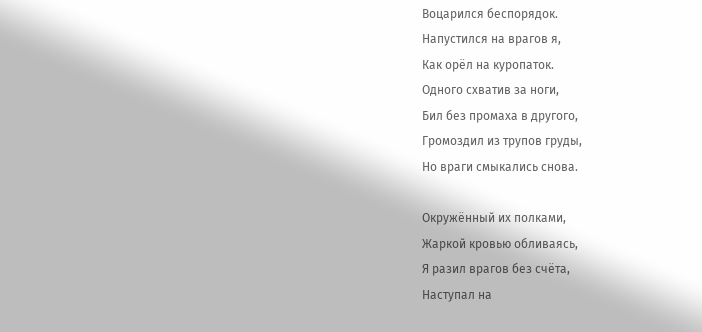Воцарился беспорядок.
Напустился на врагов я,
Как орёл на куропаток.
Одного схватив за ноги,
Бил без промаха в другого,
Громоздил из трупов груды,
Но враги смыкались снова.

Окружённый их полками,
Жаркой кровью обливаясь,
Я разил врагов без счёта,
Наступал на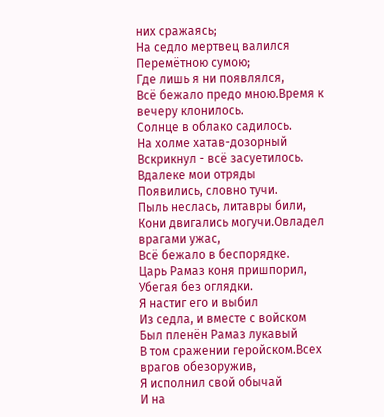них сражаясь;
На седло мертвец валился
Перемётною сумою;
Где лишь я ни появлялся,
Всё бежало предо мною.Время к вечеру клонилось.
Солнце в облако садилось.
На холме хатав-дозорный
Вскрикнул - всё засуетилось.
Вдалеке мои отряды
Появились, словно тучи.
Пыль неслась, литавры били,
Кони двигались могучи.Овладел врагами ужас,
Всё бежало в беспорядке.
Царь Рамаз коня пришпорил,
Убегая без оглядки.
Я настиг его и выбил
Из седла, и вместе с войском
Был пленён Рамаз лукавый
В том сражении геройском.Всех врагов обезоружив,
Я исполнил свой обычай
И на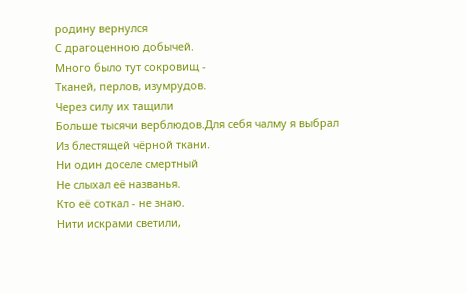родину вернулся
С драгоценною добычей.
Много было тут сокровищ -
Тканей, перлов, изумрудов.
Через силу их тащили
Больше тысячи верблюдов.Для себя чалму я выбрал
Из блестящей чёрной ткани.
Ни один доселе смертный
Не слыхал её названья.
Кто её соткал - не знаю.
Нити искрами светили,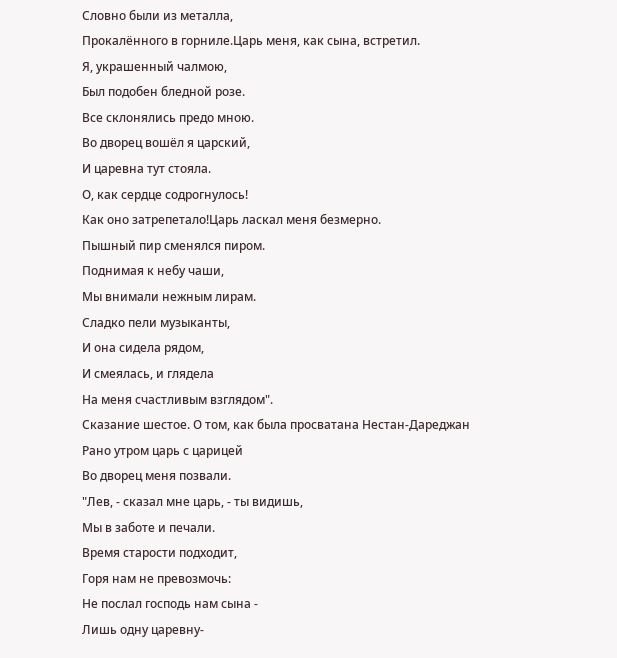Словно были из металла,
Прокалённого в горниле.Царь меня, как сына, встретил.
Я, украшенный чалмою,
Был подобен бледной розе.
Все склонялись предо мною.
Во дворец вошёл я царский,
И царевна тут стояла.
О, как сердце содрогнулось!
Как оно затрепетало!Царь ласкал меня безмерно.
Пышный пир сменялся пиром.
Поднимая к небу чаши,
Мы внимали нежным лирам.
Сладко пели музыканты,
И она сидела рядом,
И смеялась, и глядела
На меня счастливым взглядом".
Сказание шестое. О том, как была просватана Нестан-Дареджан
Рано утром царь с царицей
Во дворец меня позвали.
"Лев, - сказал мне царь, - ты видишь,
Мы в заботе и печали.
Время старости подходит,
Горя нам не превозмочь:
Не послал господь нам сына -
Лишь одну царевну-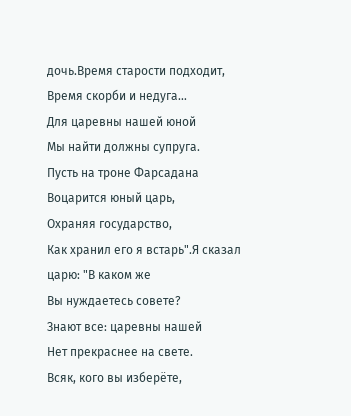дочь.Время старости подходит,
Время скорби и недуга…
Для царевны нашей юной
Мы найти должны супруга.
Пусть на троне Фарсадана
Воцарится юный царь,
Охраняя государство,
Как хранил его я встарь".Я сказал царю: "В каком же
Вы нуждаетесь совете?
Знают все: царевны нашей
Нет прекраснее на свете.
Всяк, кого вы изберёте,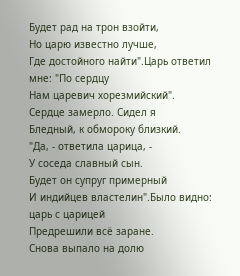Будет рад на трон взойти,
Но царю известно лучше,
Где достойного найти".Царь ответил мне: "По сердцу
Нам царевич хорезмийский".
Сердце замерло. Сидел я
Бледный, к обмороку близкий.
"Да, - ответила царица, -
У соседа славный сын.
Будет он супруг примерный
И индийцев властелин".Было видно: царь с царицей
Предрешили всё заране.
Снова выпало на долю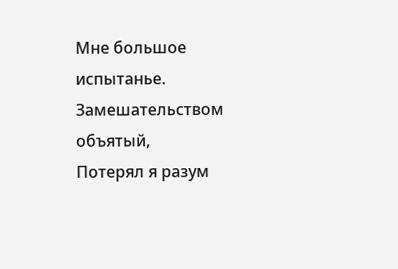Мне большое испытанье.
Замешательством объятый,
Потерял я разум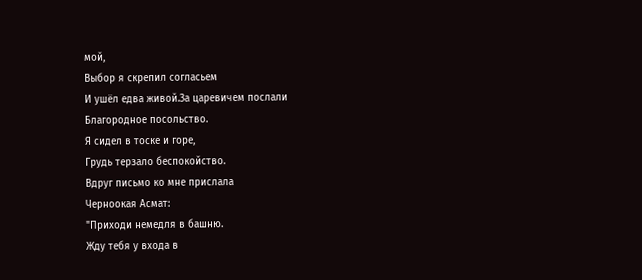мой,
Выбор я скрепил согласьем
И ушёл едва живой.За царевичем послали
Благородное посольство.
Я сидел в тоске и горе,
Грудь терзало беспокойство.
Вдруг письмо ко мне прислала
Черноокая Асмат:
"Приходи немедля в башню.
Жду тебя у входа в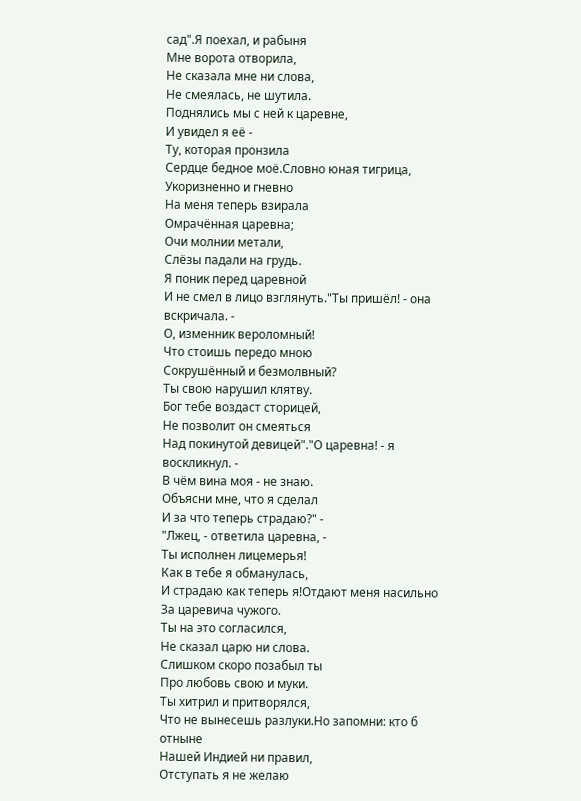сад".Я поехал, и рабыня
Мне ворота отворила,
Не сказала мне ни слова,
Не смеялась, не шутила.
Поднялись мы с ней к царевне,
И увидел я её -
Ту, которая пронзила
Сердце бедное моё.Словно юная тигрица,
Укоризненно и гневно
На меня теперь взирала
Омрачённая царевна;
Очи молнии метали,
Слёзы падали на грудь.
Я поник перед царевной
И не смел в лицо взглянуть."Ты пришёл! - она вскричала. -
О, изменник вероломный!
Что стоишь передо мною
Сокрушённый и безмолвный?
Ты свою нарушил клятву.
Бог тебе воздаст сторицей,
Не позволит он смеяться
Над покинутой девицей"."О царевна! - я воскликнул. -
В чём вина моя - не знаю.
Объясни мне, что я сделал
И за что теперь страдаю?" -
"Лжец, - ответила царевна, -
Ты исполнен лицемерья!
Как в тебе я обманулась,
И страдаю как теперь я!Отдают меня насильно
За царевича чужого.
Ты на это согласился,
Не сказал царю ни слова.
Слишком скоро позабыл ты
Про любовь свою и муки.
Ты хитрил и притворялся,
Что не вынесешь разлуки.Но запомни: кто б отныне
Нашей Индией ни правил,
Отступать я не желаю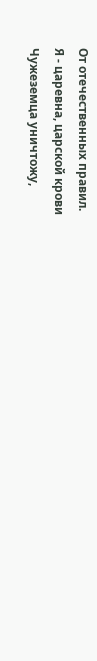От отечественных правил.
Я - царевна, царской крови
Чужеземца уничтожу,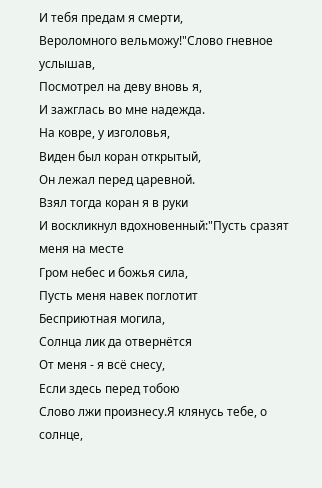И тебя предам я смерти,
Вероломного вельможу!"Слово гневное услышав,
Посмотрел на деву вновь я,
И зажглась во мне надежда.
На ковре, у изголовья,
Виден был коран открытый,
Он лежал перед царевной.
Взял тогда коран я в руки
И воскликнул вдохновенный:"Пусть сразят меня на месте
Гром небес и божья сила,
Пусть меня навек поглотит
Бесприютная могила,
Солнца лик да отвернётся
От меня - я всё снесу,
Если здесь перед тобою
Слово лжи произнесу.Я клянусь тебе, о солнце,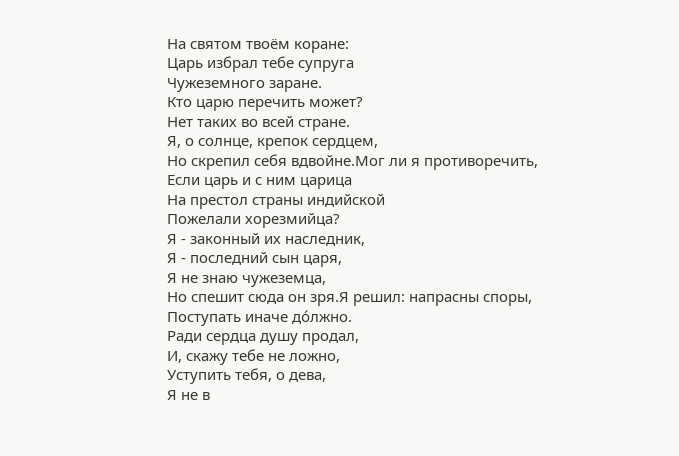На святом твоём коране:
Царь избрал тебе супруга
Чужеземного заране.
Кто царю перечить может?
Нет таких во всей стране.
Я, о солнце, крепок сердцем,
Но скрепил себя вдвойне.Мог ли я противоречить,
Если царь и с ним царица
На престол страны индийской
Пожелали хорезмийца?
Я - законный их наследник,
Я - последний сын царя,
Я не знаю чужеземца,
Но спешит сюда он зря.Я решил: напрасны споры,
Поступать иначе дóлжно.
Ради сердца душу продал,
И, скажу тебе не ложно,
Уступить тебя, о дева,
Я не в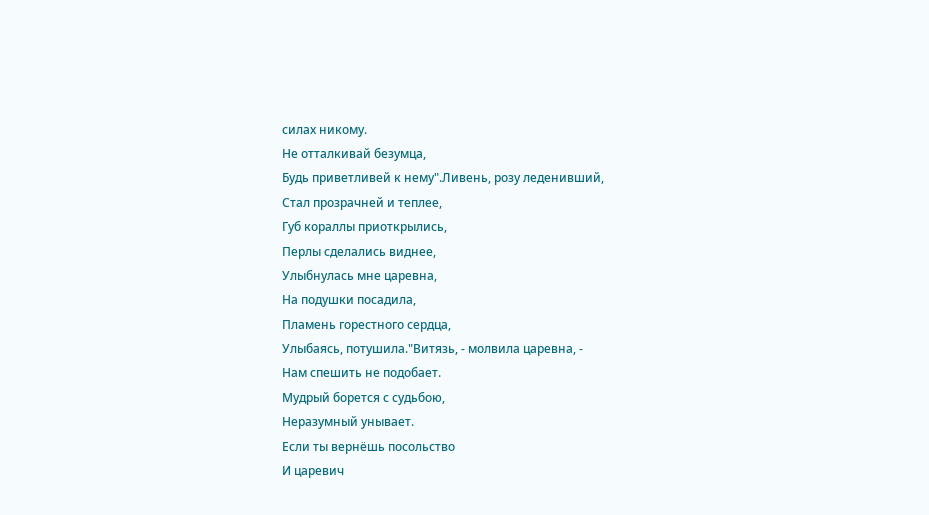силах никому.
Не отталкивай безумца,
Будь приветливей к нему".Ливень, розу леденивший,
Стал прозрачней и теплее,
Губ кораллы приоткрылись,
Перлы сделались виднее,
Улыбнулась мне царевна,
На подушки посадила,
Пламень горестного сердца,
Улыбаясь, потушила."Витязь, - молвила царевна, -
Нам спешить не подобает.
Мудрый борется с судьбою,
Неразумный унывает.
Если ты вернёшь посольство
И царевич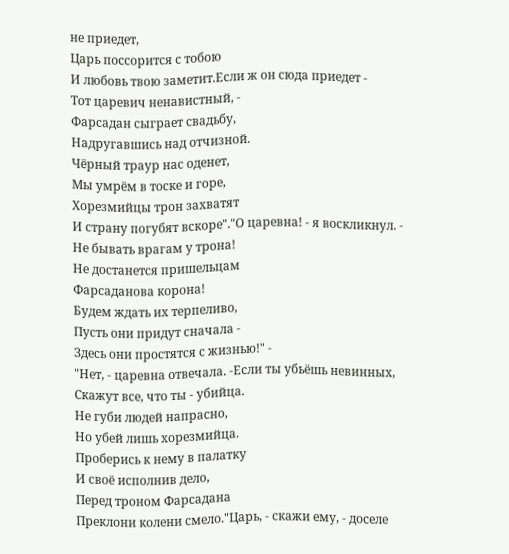не приедет,
Царь поссорится с тобою
И любовь твою заметит.Если ж он сюда приедет -
Тот царевич ненавистный, -
Фарсадан сыграет свадьбу,
Надругавшись над отчизной.
Чёрный траур нас оденет,
Мы умрём в тоске и горе,
Хорезмийцы трон захватят
И страну погубят вскоре"."О царевна! - я воскликнул. -
Не бывать врагам у трона!
Не достанется пришельцам
Фарсаданова корона!
Будем ждать их терпеливо,
Пусть они придут сначала -
Здесь они простятся с жизнью!" -
"Нет, - царевна отвечала. -Если ты убьёшь невинных,
Скажут все, что ты - убийца.
Не губи людей напрасно,
Но убей лишь хорезмийца.
Проберись к нему в палатку
И своё исполнив дело,
Перед троном Фарсадана
Преклони колени смело."Царь, - скажи ему, - доселе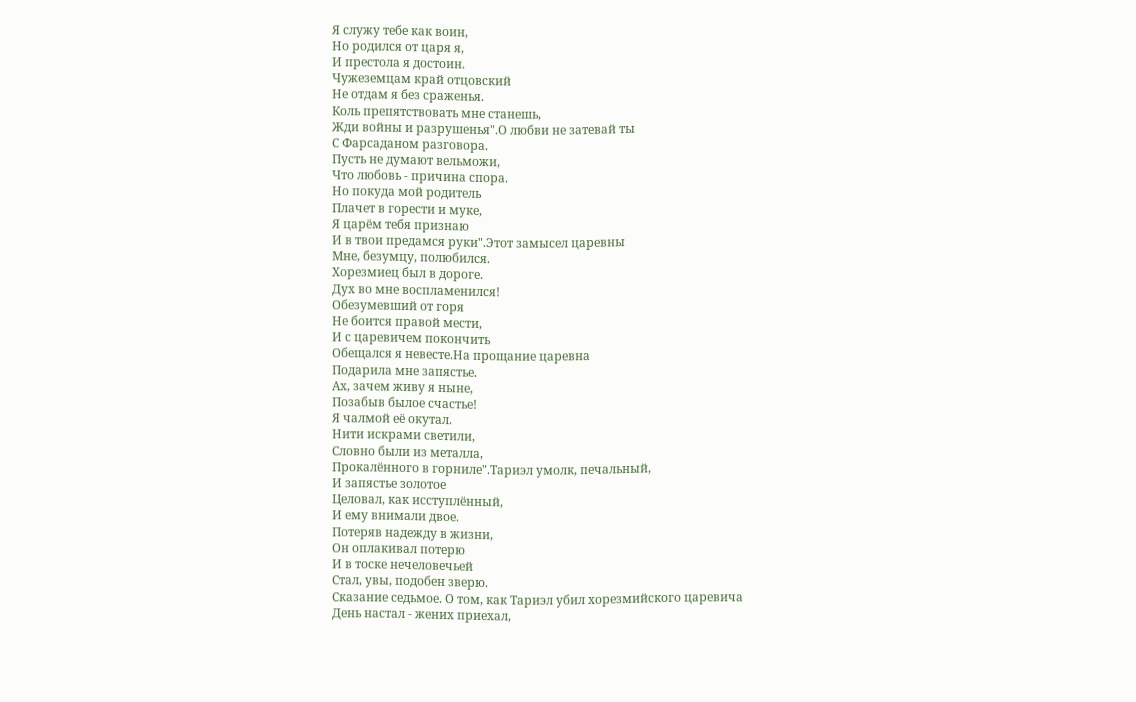Я служу тебе как воин,
Но родился от царя я,
И престола я достоин.
Чужеземцам край отцовский
Не отдам я без сраженья.
Коль препятствовать мне станешь,
Жди войны и разрушенья".О любви не затевай ты
С Фарсаданом разговора.
Пусть не думают вельможи,
Что любовь - причина спора.
Но покуда мой родитель
Плачет в горести и муке,
Я царём тебя признаю
И в твои предамся руки".Этот замысел царевны
Мне, безумцу, полюбился.
Хорезмиец был в дороге.
Дух во мне воспламенился!
Обезумевший от горя
Не боится правой мести,
И с царевичем покончить
Обещался я невесте.На прощание царевна
Подарила мне запястье.
Ах, зачем живу я ныне,
Позабыв былое счастье!
Я чалмой её окутал.
Нити искрами светили,
Словно были из металла,
Прокалённого в горниле".Тариэл умолк, печальный,
И запястье золотое
Целовал, как исступлённый,
И ему внимали двое.
Потеряв надежду в жизни,
Он оплакивал потерю
И в тоске нечеловечьей
Стал, увы, подобен зверю.
Сказание седьмое. О том, как Тариэл убил хорезмийского царевича
День настал - жених приехал,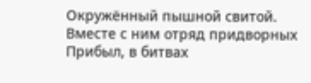Окружённый пышной свитой.
Вместе с ним отряд придворных
Прибыл, в битвах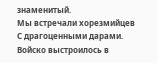знаменитый.
Мы встречали хорезмийцев
С драгоценными дарами.
Войско выстроилось в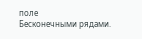поле
Бесконечными рядами.